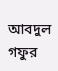আবদুল গফুর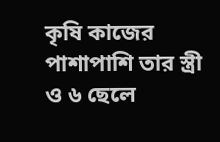কৃষি কাজের পাশাপাশি তার স্ত্রী ও ৬ ছেলে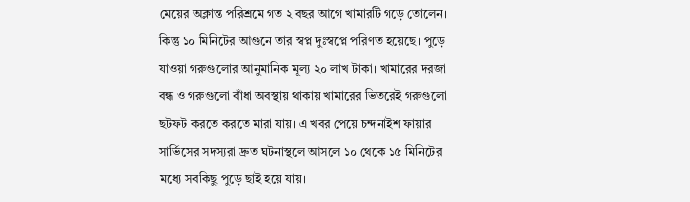মেয়ের অক্লান্ত পরিশ্রমে গত ২ বছর আগে খামারটি গড়ে তোলেন। কিন্তু ১০ মিনিটের আগুনে তার স্বপ্ন দুঃস্বপ্নে পরিণত হয়েছে। পুড়ে যাওয়া গরুগুলোর আনুমানিক মূল্য ২০ লাখ টাকা। খামারের দরজা বন্ধ ও গরুগুলো বাঁধা অবস্থায় থাকায় খামারের ভিতরেই গরুগুলো ছটফট করতে করতে মারা যায়। এ খবর পেয়ে চন্দনাইশ ফায়ার সার্ভিসের সদস্যরা দ্রুত ঘটনাস্থলে আসলে ১০ থেকে ১৫ মিনিটের মধ্যে সবকিছু পুড়ে ছাই হয়ে যায়।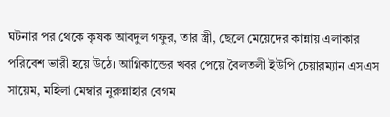ঘটনার পর থেকে কৃষক আবদুল গফুর, তার স্ত্রী, ছেলে মেয়েদের কান্নায় এলাকার পরিবেশ ভারী হয়ে উঠে। আগ্নিকান্ডের খবর পেয়ে বৈলতলী ইউপি চেয়ারম্যান এসএস সায়েম, মহিলা মেম্বার নুরুন্নাহার বেগম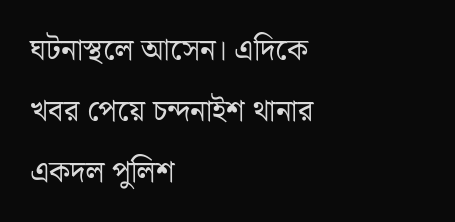ঘটনাস্থলে আসেন। এদিকে খবর পেয়ে চন্দনাইশ থানার একদল পুলিশ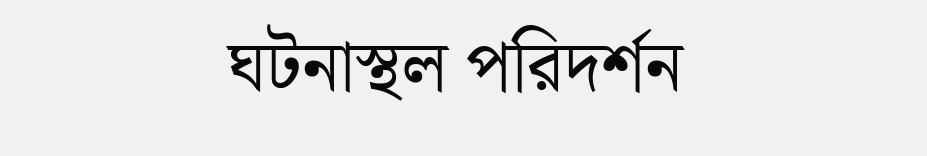ঘটনাস্থল পরিদর্শন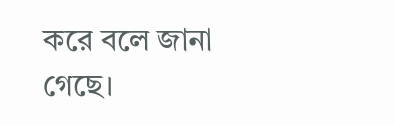করে বলে জানা গেছে।